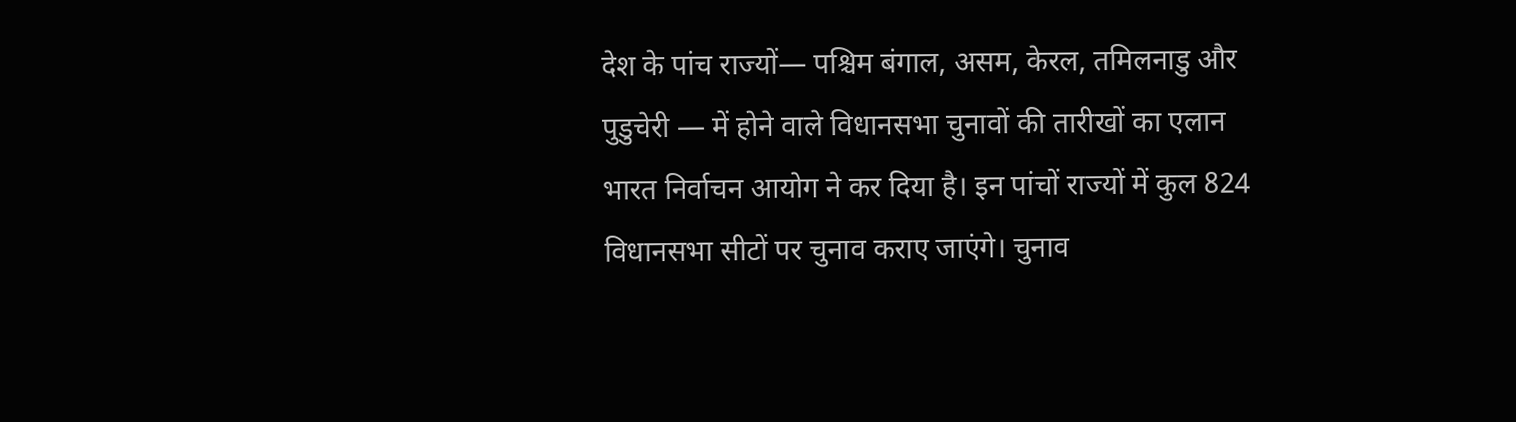देश के पांच राज्यों— पश्चिम बंगाल, असम, केरल, तमिलनाडु और पुडुचेरी — में होने वाले विधानसभा चुनावों की तारीखों का एलान भारत निर्वाचन आयोग ने कर दिया है। इन पांचों राज्यों में कुल 824 विधानसभा सीटों पर चुनाव कराए जाएंगे। चुनाव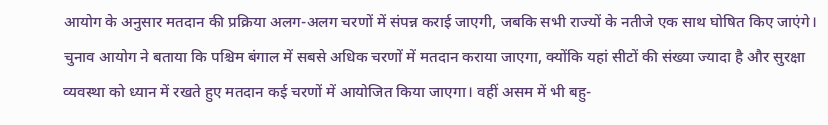आयोग के अनुसार मतदान की प्रक्रिया अलग-अलग चरणों में संपन्न कराई जाएगी, जबकि सभी राज्यों के नतीजे एक साथ घोषित किए जाएंगे। चुनाव आयोग ने बताया कि पश्चिम बंगाल में सबसे अधिक चरणों में मतदान कराया जाएगा, क्योंकि यहां सीटों की संख्या ज्यादा है और सुरक्षा व्यवस्था को ध्यान में रखते हुए मतदान कई चरणों में आयोजित किया जाएगा। वहीं असम में भी बहु-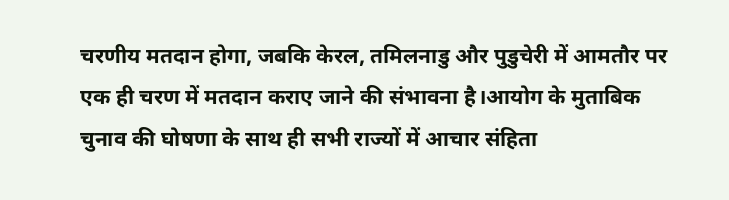चरणीय मतदान होगा, जबकि केरल, तमिलनाडु और पुडुचेरी में आमतौर पर एक ही चरण में मतदान कराए जाने की संभावना है।आयोग के मुताबिक चुनाव की घोषणा के साथ ही सभी राज्यों में आचार संहिता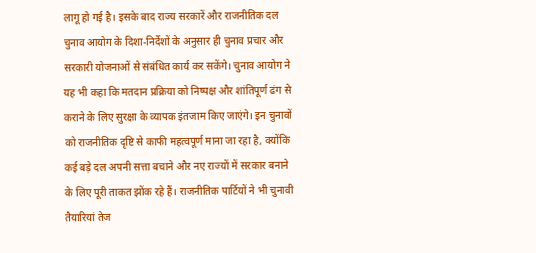लागू हो गई है। इसके बाद राज्य सरकारें और राजनीतिक दल चुनाव आयोग के दिशा-निर्देशों के अनुसार ही चुनाव प्रचार और सरकारी योजनाओं से संबंधित कार्य कर सकेंगे। चुनाव आयोग ने यह भी कहा कि मतदान प्रक्रिया को निष्पक्ष और शांतिपूर्ण ढंग से कराने के लिए सुरक्षा के व्यापक इंतजाम किए जाएंगे। इन चुनावों को राजनीतिक दृष्टि से काफी महत्वपूर्ण माना जा रहा है, क्योंकि कई बड़े दल अपनी सत्ता बचाने और नए राज्यों में सरकार बनाने के लिए पूरी ताकत झोंक रहे हैं। राजनीतिक पार्टियों ने भी चुनावी तैयारियां तेज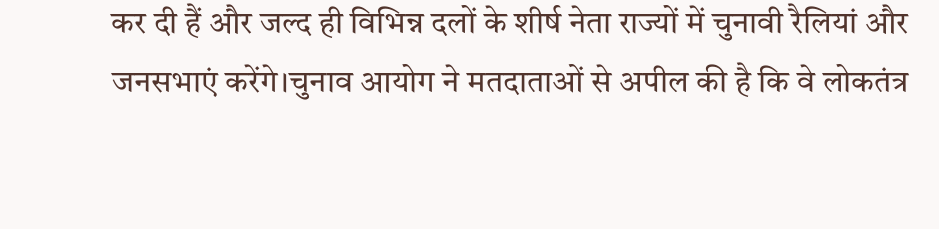कर दी हैं और जल्द ही विभिन्न दलों के शीर्ष नेता राज्यों में चुनावी रैलियां और जनसभाएं करेंगे।चुनाव आयोग ने मतदाताओं से अपील की है कि वे लोकतंत्र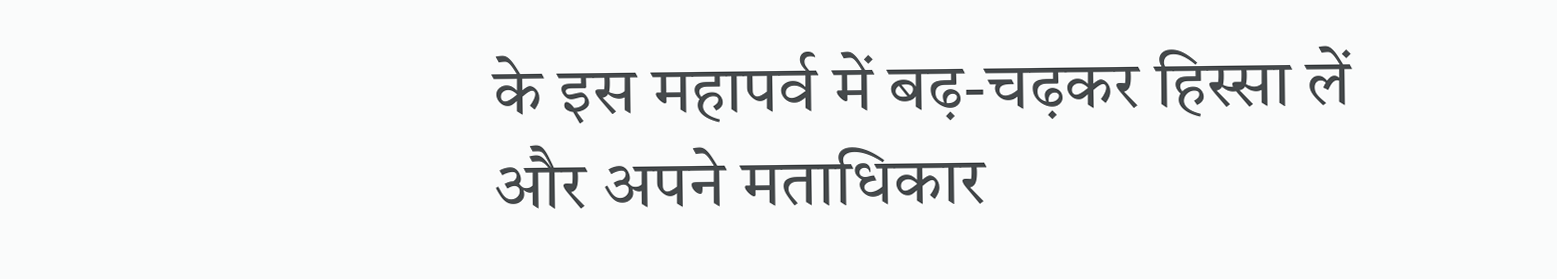के इस महापर्व में बढ़-चढ़कर हिस्सा लें और अपने मताधिकार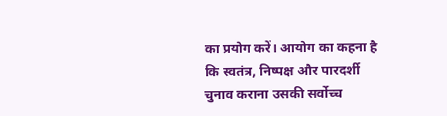का प्रयोग करें। आयोग का कहना है कि स्वतंत्र, निष्पक्ष और पारदर्शी चुनाव कराना उसकी सर्वोच्च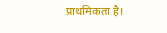प्राथमिकता है।